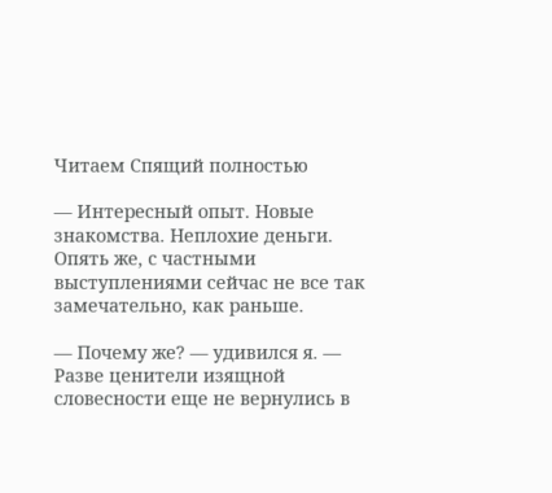Читаем Спящий полностью

— Интересный опыт. Новые знакомства. Неплохие деньги. Опять же, с частными выступлениями сейчас не все так замечательно, как раньше.

— Почему же? — удивился я. — Разве ценители изящной словесности еще не вернулись в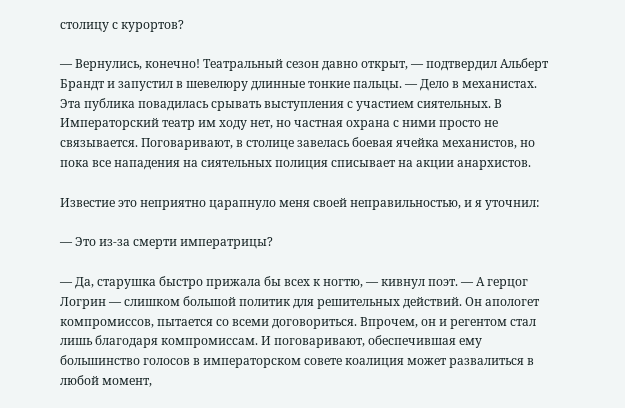столицу с курортов?

— Вернулись, конечно! Театральный сезон давно открыт, — подтвердил Альберт Брандт и запустил в шевелюру длинные тонкие пальцы. — Дело в механистах. Эта публика повадилась срывать выступления с участием сиятельных. В Императорский театр им ходу нет, но частная охрана с ними просто не связывается. Поговаривают, в столице завелась боевая ячейка механистов, но пока все нападения на сиятельных полиция списывает на акции анархистов.

Известие это неприятно царапнуло меня своей неправильностью, и я уточнил:

— Это из-за смерти императрицы?

— Да, старушка быстро прижала бы всех к ногтю, — кивнул поэт. — А герцог Логрин — слишком большой политик для решительных действий. Он апологет компромиссов, пытается со всеми договориться. Впрочем, он и регентом стал лишь благодаря компромиссам. И поговаривают, обеспечившая ему большинство голосов в императорском совете коалиция может развалиться в любой момент,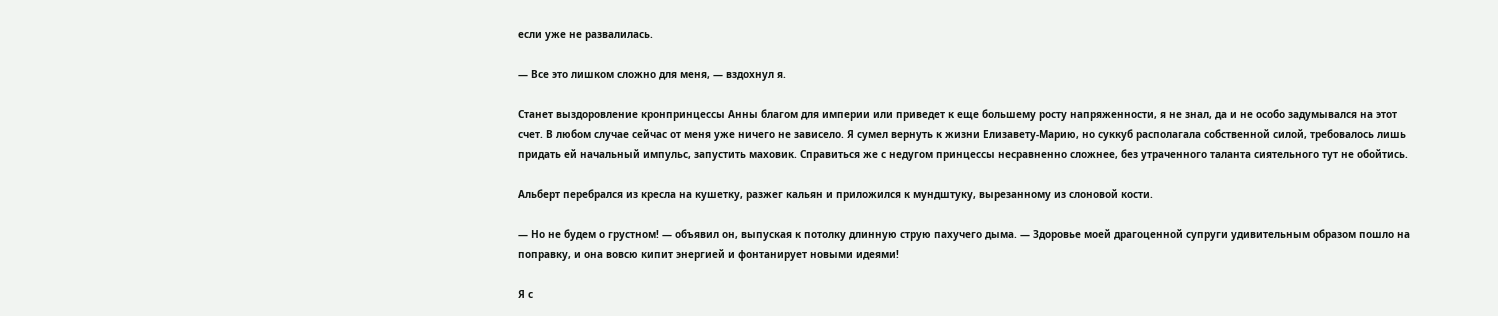если уже не развалилась.

— Все это лишком сложно для меня, — вздохнул я.

Станет выздоровление кронпринцессы Анны благом для империи или приведет к еще большему росту напряженности, я не знал, да и не особо задумывался на этот счет. В любом случае сейчас от меня уже ничего не зависело. Я сумел вернуть к жизни Елизавету-Марию, но суккуб располагала собственной силой, требовалось лишь придать ей начальный импульс, запустить маховик. Справиться же с недугом принцессы несравненно сложнее, без утраченного таланта сиятельного тут не обойтись.

Альберт перебрался из кресла на кушетку, разжег кальян и приложился к мундштуку, вырезанному из слоновой кости.

— Но не будем о грустном! — объявил он, выпуская к потолку длинную струю пахучего дыма. — Здоровье моей драгоценной супруги удивительным образом пошло на поправку, и она вовсю кипит энергией и фонтанирует новыми идеями!

Я с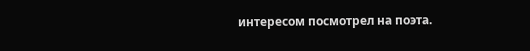интересом посмотрел на поэта.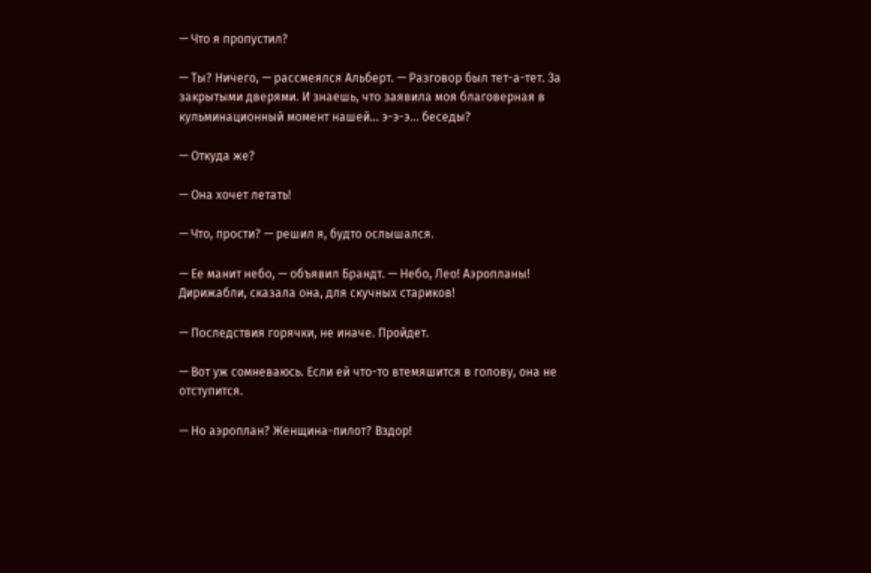— Что я пропустил?

— Ты? Ничего, — рассмеялся Альберт. — Разговор был тет-а-тет. За закрытыми дверями. И знаешь, что заявила моя благоверная в кульминационный момент нашей… э-э-э… беседы?

— Откуда же?

— Она хочет летать!

— Что, прости? — решил я, будто ослышался.

— Ее манит небо, — объявил Брандт. — Небо, Лео! Аэропланы! Дирижабли, сказала она, для скучных стариков!

— Последствия горячки, не иначе. Пройдет.

— Вот уж сомневаюсь. Если ей что-то втемяшится в голову, она не отступится.

— Но аэроплан? Женщина-пилот? Вздор!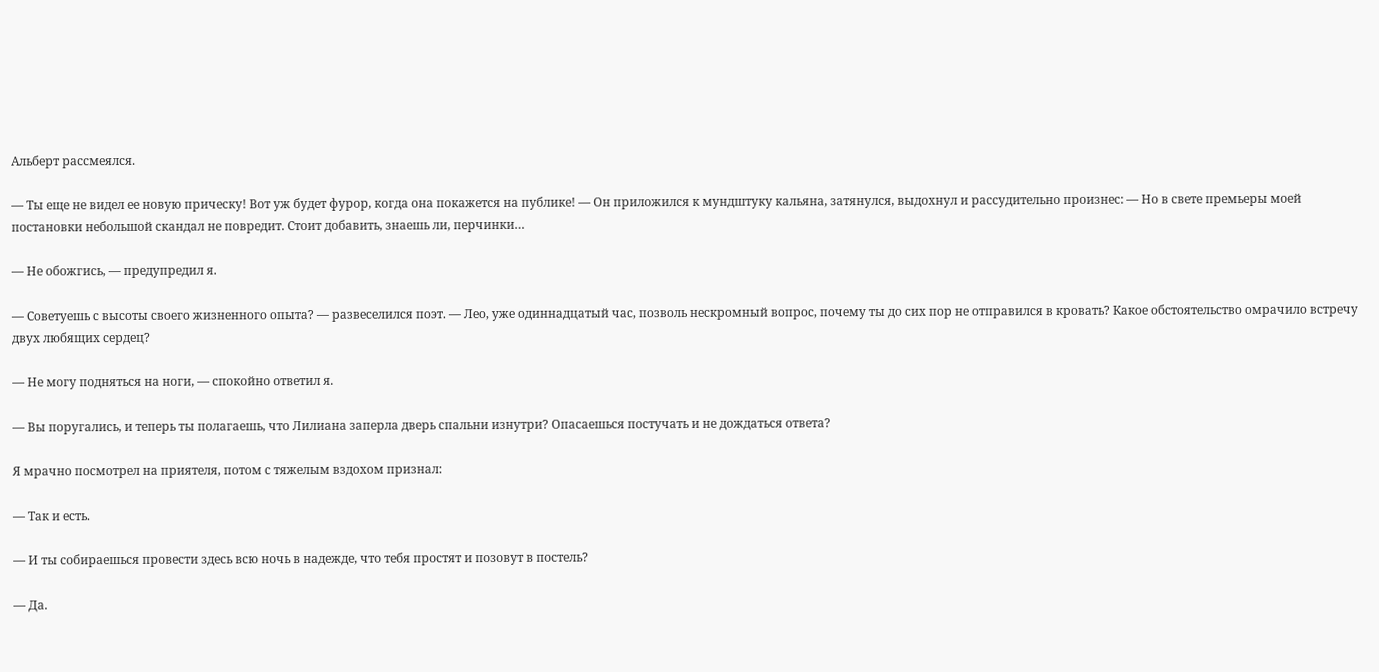Альберт рассмеялся.

— Ты еще не видел ее новую прическу! Вот уж будет фурор, когда она покажется на публике! — Он приложился к мундштуку кальяна, затянулся, выдохнул и рассудительно произнес: — Но в свете премьеры моей постановки небольшой скандал не повредит. Стоит добавить, знаешь ли, перчинки…

— Не обожгись, — предупредил я.

— Советуешь с высоты своего жизненного опыта? — развеселился поэт. — Лео, уже одиннадцатый час, позволь нескромный вопрос, почему ты до сих пор не отправился в кровать? Какое обстоятельство омрачило встречу двух любящих сердец?

— Не могу подняться на ноги, — спокойно ответил я.

— Вы поругались, и теперь ты полагаешь, что Лилиана заперла дверь спальни изнутри? Опасаешься постучать и не дождаться ответа?

Я мрачно посмотрел на приятеля, потом с тяжелым вздохом признал:

— Так и есть.

— И ты собираешься провести здесь всю ночь в надежде, что тебя простят и позовут в постель?

— Да.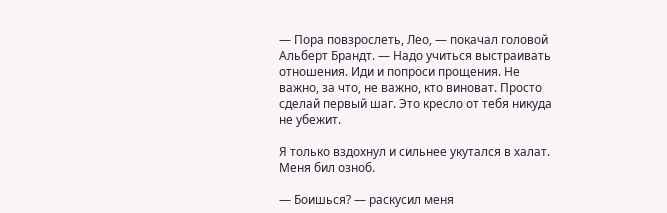— Пора повзрослеть, Лео, — покачал головой Альберт Брандт. — Надо учиться выстраивать отношения. Иди и попроси прощения. Не важно, за что, не важно, кто виноват. Просто сделай первый шаг. Это кресло от тебя никуда не убежит.

Я только вздохнул и сильнее укутался в халат. Меня бил озноб.

— Боишься? — раскусил меня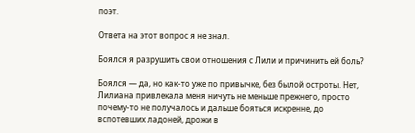поэт.

Ответа на этот вопрос я не знал.

Боялся я разрушить свои отношения с Лили и причинить ей боль?

Боялся — да, но как-то уже по привычке, без былой остроты. Нет, Лилиана привлекала меня ничуть не меньше прежнего, просто почему-то не получалось и дальше бояться искренне, до вспотевших ладоней, дрожи в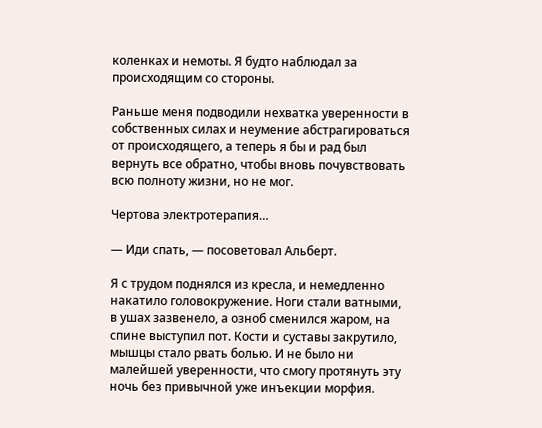коленках и немоты. Я будто наблюдал за происходящим со стороны.

Раньше меня подводили нехватка уверенности в собственных силах и неумение абстрагироваться от происходящего, а теперь я бы и рад был вернуть все обратно, чтобы вновь почувствовать всю полноту жизни, но не мог.

Чертова электротерапия…

— Иди спать, — посоветовал Альберт.

Я с трудом поднялся из кресла, и немедленно накатило головокружение. Ноги стали ватными, в ушах зазвенело, а озноб сменился жаром, на спине выступил пот. Кости и суставы закрутило, мышцы стало рвать болью. И не было ни малейшей уверенности, что смогу протянуть эту ночь без привычной уже инъекции морфия.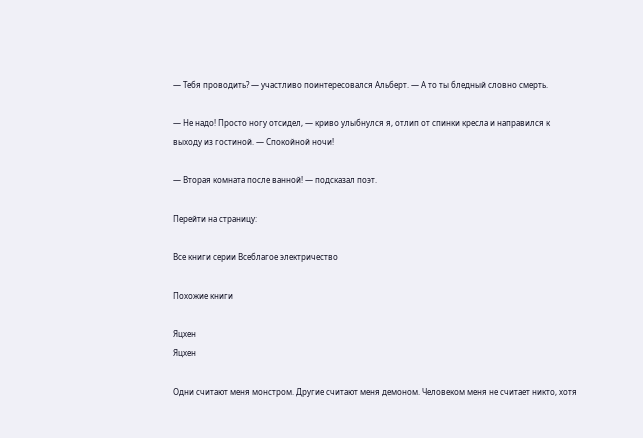— Тебя проводить? — участливо поинтересовался Альберт. — А то ты бледный словно смерть.

— Не надо! Просто ногу отсидел, — криво улыбнулся я, отлип от спинки кресла и направился к выходу из гостиной. — Спокойной ночи!

— Вторая комната после ванной! — подсказал поэт.

Перейти на страницу:

Все книги серии Всеблагое электричество

Похожие книги

Яцхен
Яцхен

Одни считают меня монстром. Другие считают меня демоном. Человеком меня не считает никто, хотя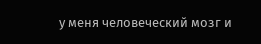у меня человеческий мозг и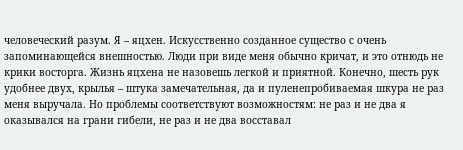человеческий разум. Я – яцхен. Искусственно созданное существо с очень запоминающейся внешностью. Люди при виде меня обычно кричат, и это отнюдь не крики восторга. Жизнь яцхена не назовешь легкой и приятной. Конечно, шесть рук удобнее двух, крылья – штука замечательная, да и пуленепробиваемая шкура не раз меня выручала. Но проблемы соответствуют возможностям: не раз и не два я оказывался на грани гибели, не раз и не два восставал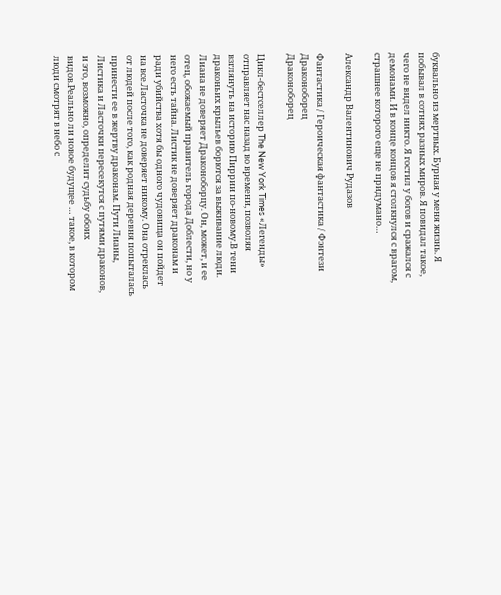буквально из мертвых. Бурная у меня жизнь. Я побывал в сотнях разных миров. Я повидал такое, чего не видел никто. Я гостил у богов и сражался с демонами. И в конце концов я столкнулся с врагом, страшнее которого еще не придумано…

Александр Валентинович Рудазов

Фантастика / Героическая фантастика / Фэнтези
Драконоборец
Драконоборец

Цикл-бестселлер The New York Times «Легенды» отправляет нас назад во времени, позволяя взглянуть на историю Пиррии по-новому.В тени драконьих крыльев борются за выживание люди. Лиана не доверяет Драконоборцу. Он, может, и ее отец, обожаемый правитель города Доблести, но у него есть тайна. Листик не доверяет драконам и ради убийства хотя бы одного чудовища он пойдет на все.Ласточка не доверяет никому. Она отреклась от людей после того, как родная деревня попыталась принести ее в жертву драконам. Пути Лианы, Листика и Ласточки пересекутся с путями драконов, и это, возможно, определит судьбу обоих видов.Реально ли новое будущее … такое, в котором люди смотрят в небо с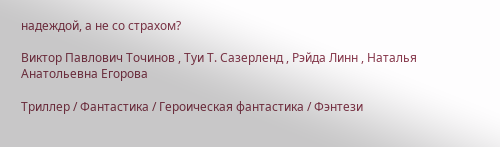надеждой, а не со страхом?

Виктор Павлович Точинов , Туи Т. Сазерленд , Рэйда Линн , Наталья Анатольевна Егорова

Триллер / Фантастика / Героическая фантастика / Фэнтези